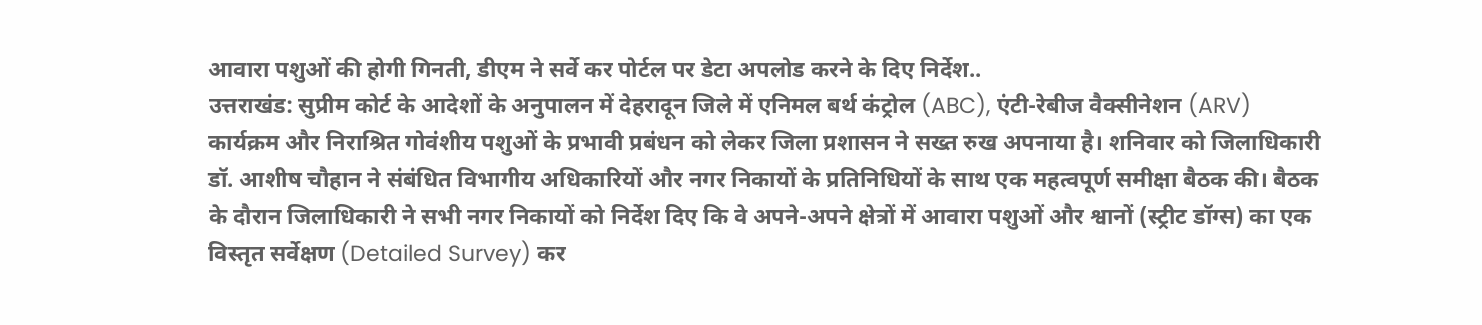आवारा पशुओं की होगी गिनती, डीएम ने सर्वे कर पोर्टल पर डेटा अपलोड करने के दिए निर्देश..
उत्तराखंड: सुप्रीम कोर्ट के आदेशों के अनुपालन में देहरादून जिले में एनिमल बर्थ कंट्रोल (ABC), एंटी-रेबीज वैक्सीनेशन (ARV) कार्यक्रम और निराश्रित गोवंशीय पशुओं के प्रभावी प्रबंधन को लेकर जिला प्रशासन ने सख्त रुख अपनाया है। शनिवार को जिलाधिकारी डॉ. आशीष चौहान ने संबंधित विभागीय अधिकारियों और नगर निकायों के प्रतिनिधियों के साथ एक महत्वपूर्ण समीक्षा बैठक की। बैठक के दौरान जिलाधिकारी ने सभी नगर निकायों को निर्देश दिए कि वे अपने-अपने क्षेत्रों में आवारा पशुओं और श्वानों (स्ट्रीट डॉग्स) का एक विस्तृत सर्वेक्षण (Detailed Survey) कर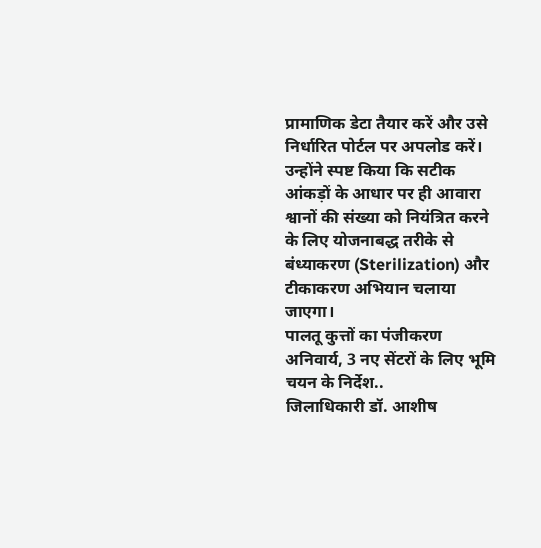प्रामाणिक डेटा तैयार करें और उसे निर्धारित पोर्टल पर अपलोड करें। उन्होंने स्पष्ट किया कि सटीक आंकड़ों के आधार पर ही आवारा श्वानों की संख्या को नियंत्रित करने के लिए योजनाबद्ध तरीके से बंध्याकरण (Sterilization) और टीकाकरण अभियान चलाया जाएगा।
पालतू कुत्तों का पंजीकरण अनिवार्य, 3 नए सेंटरों के लिए भूमि चयन के निर्देश..
जिलाधिकारी डॉ. आशीष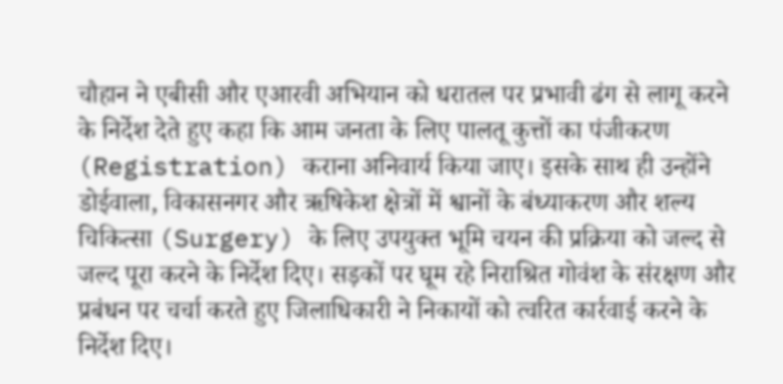चौहान ने एबीसी और एआरवी अभियान को धरातल पर प्रभावी ढंग से लागू करने के निर्देश देते हुए कहा कि आम जनता के लिए पालतू कुत्तों का पंजीकरण (Registration) कराना अनिवार्य किया जाए। इसके साथ ही उन्होंने डोईवाला, विकासनगर और ऋषिकेश क्षेत्रों में श्वानों के बंध्याकरण और शल्य चिकित्सा (Surgery) के लिए उपयुक्त भूमि चयन की प्रक्रिया को जल्द से जल्द पूरा करने के निर्देश दिए। सड़कों पर घूम रहे निराश्रित गोवंश के संरक्षण और प्रबंधन पर चर्चा करते हुए जिलाधिकारी ने निकायों को त्वरित कार्रवाई करने के निर्देश दिए।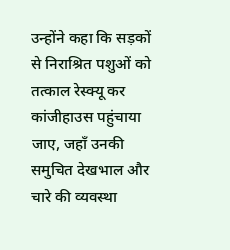उन्होंने कहा कि सड़कों से निराश्रित पशुओं को तत्काल रेस्क्यू कर कांजीहाउस पहुंचाया जाए, जहाँ उनकी समुचित देखभाल और चारे की व्यवस्था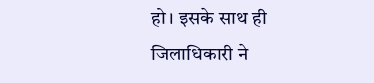हो। इसके साथ ही जिलाधिकारी ने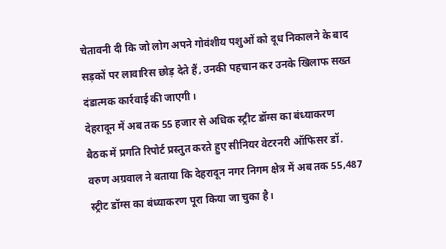चेतावनी दी कि जो लोग अपने गोवंशीय पशुओं को दूध निकालने के बाद सड़कों पर लावारिस छोड़ देते हैं, उनकी पहचान कर उनके खिलाफ सख्त दंडात्मक कार्रवाई की जाएगी।
देहरादून में अब तक 55 हजार से अधिक स्ट्रीट डॉग्स का बंध्याकरण
बैठक में प्रगति रिपोर्ट प्रस्तुत करते हुए सीनियर वेटरनरी ऑफिसर डॉ. वरुण अग्रवाल ने बताया कि देहरादून नगर निगम क्षेत्र में अब तक 55,487 स्ट्रीट डॉग्स का बंध्याकरण पूरा किया जा चुका है।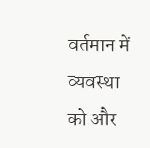वर्तमान में व्यवस्था को और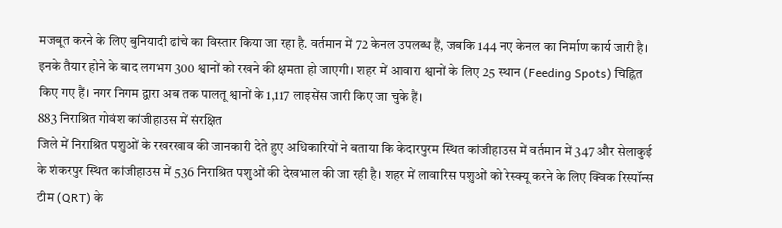मजबूत करने के लिए बुनियादी ढांचे का विस्तार किया जा रहा है. वर्तमान में 72 केनल उपलब्ध हैं, जबकि 144 नए केनल का निर्माण कार्य जारी है। इनके तैयार होने के बाद लगभग 300 श्वानों को रखने की क्षमता हो जाएगी। शहर में आवारा श्वानों के लिए 25 स्थान (Feeding Spots) चिह्नित किए गए हैं। नगर निगम द्वारा अब तक पालतू श्वानों के 1,117 लाइसेंस जारी किए जा चुके हैं।
883 निराश्रित गोवंश कांजीहाउस में संरक्षित
जिले में निराश्रित पशुओं के रखरखाव की जानकारी देते हुए अधिकारियों ने बताया कि केदारपुरम स्थित कांजीहाउस में वर्तमान में 347 और सेलाकुई के शंकरपुर स्थित कांजीहाउस में 536 निराश्रित पशुओं की देखभाल की जा रही है। शहर में लावारिस पशुओं को रेस्क्यू करने के लिए क्विक रिस्पॉन्स टीम (QRT) के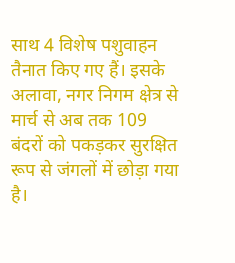साथ 4 विशेष पशुवाहन तैनात किए गए हैं। इसके अलावा, नगर निगम क्षेत्र से मार्च से अब तक 109 बंदरों को पकड़कर सुरक्षित रूप से जंगलों में छोड़ा गया है।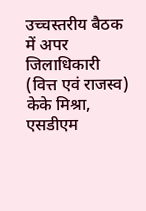उच्चस्तरीय बैठक में अपर जिलाधिकारी (वित्त एवं राजस्व) केके मिश्रा, एसडीएम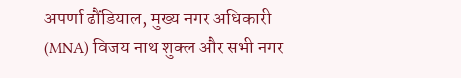अपर्णा ढौंडियाल, मुख्य नगर अधिकारी (MNA) विजय नाथ शुक्ल और सभी नगर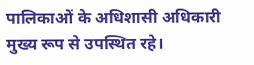पालिकाओं के अधिशासी अधिकारी मुख्य रूप से उपस्थित रहे।